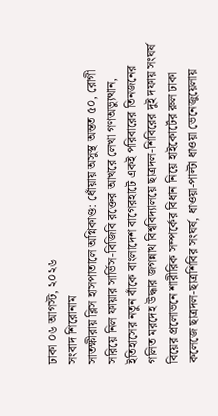ঢাকা ০৬ আগস্ট, ২০২৬
সংবাদ শিরোনাম
সাতক্ষীরায় ব্লিস হাসপাতালে অগ্নিকাণ্ড: ধোঁয়ায় অসুস্থ অন্তত ৫০, রোগী সরিয়ে নিল ফায়ার সার্ভিস-বিজিবি রক্তের আখরে লেখা গণঅভ্যুত্থান, ইতিহাসের নতুন বাঁকে বাংলাদেশ বাগেরহাটে একই পরিবারের তিনজনের গলিত মরদেহ উদ্ধার জগন্নাথ বিশ্ববিদ্যালয়ে ছাত্রদল-শিবিরের দুই দফায় সংঘর্ষ বিয়ের প্রলোভনে শারীরিক সম্পর্কের বিধান নিয়ে হাইকোর্টের রুল ঢাকা কলেজে ছাত্রদল-ছাত্রশিবির সংঘর্ষ, ধাওয়া-পাল্টা ধাওয়া ভেনেজুয়েলায়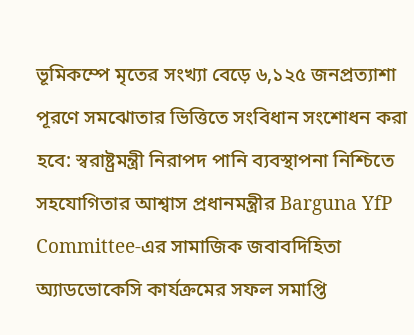ভূমিকম্পে মৃতের সংখ্যা বেড়ে ৬,১২৫ জনপ্রত্যাশা পূরণে সমঝোতার ভিত্তিতে সংবিধান সংশোধন করা হবে: স্বরাষ্ট্রমন্ত্রী নিরাপদ পানি ব্যবস্থাপনা নিশ্চিতে সহযোগিতার আশ্বাস প্রধানমন্ত্রীর Barguna YfP Committee-এর সামাজিক জবাবদিহিতা অ্যাডভোকেসি কার্যক্রমের সফল সমাপ্তি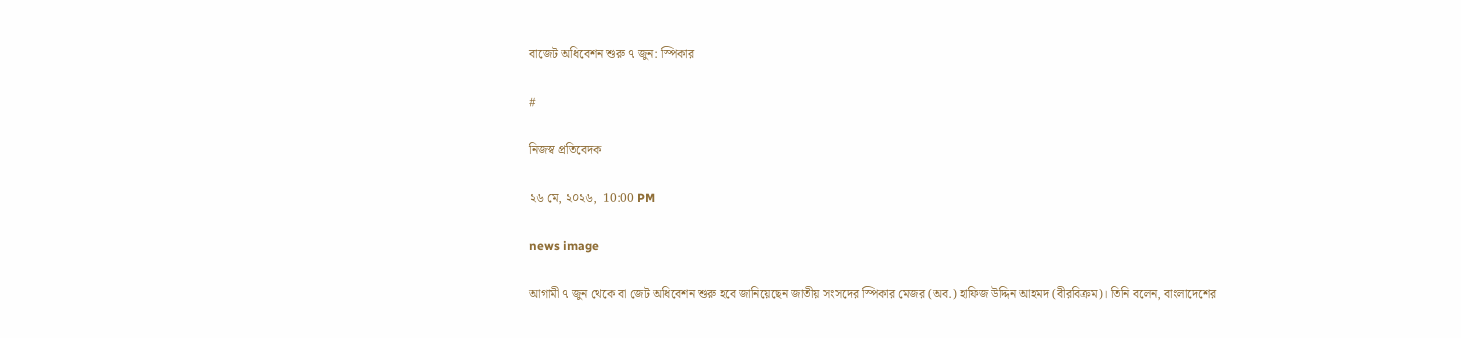বাজেট অধিবেশন শুরু ৭ জুন: স্পিকার

#

নিজস্ব প্রতিবেদক

২৬ মে, ২০২৬,  10:00 PM

news image

আগামী ৭ জুন থেকে বা জেট অধিবেশন শুরু হবে জানিয়েছেন জাতীয় সংসদের স্পিকার মেজর (অব.) হাফিজ উদ্দিন আহমদ (বীরবিক্রম)। তিনি বলেন, বাংলাদেশের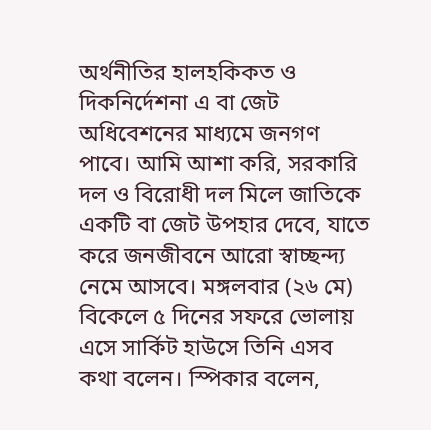অর্থনীতির হালহকিকত ও দিকনির্দেশনা এ বা জেট অধিবেশনের মাধ্যমে জনগণ পাবে। আমি আশা করি, সরকারি দল ও বিরোধী দল মিলে জাতিকে একটি বা জেট উপহার দেবে, যাতে করে জনজীবনে আরো স্বাচ্ছন্দ্য নেমে আসবে। মঙ্গলবার (২৬ মে) বিকেলে ৫ দিনের সফরে ভোলায় এসে সার্কিট হাউসে তিনি এসব কথা বলেন। স্পিকার বলেন,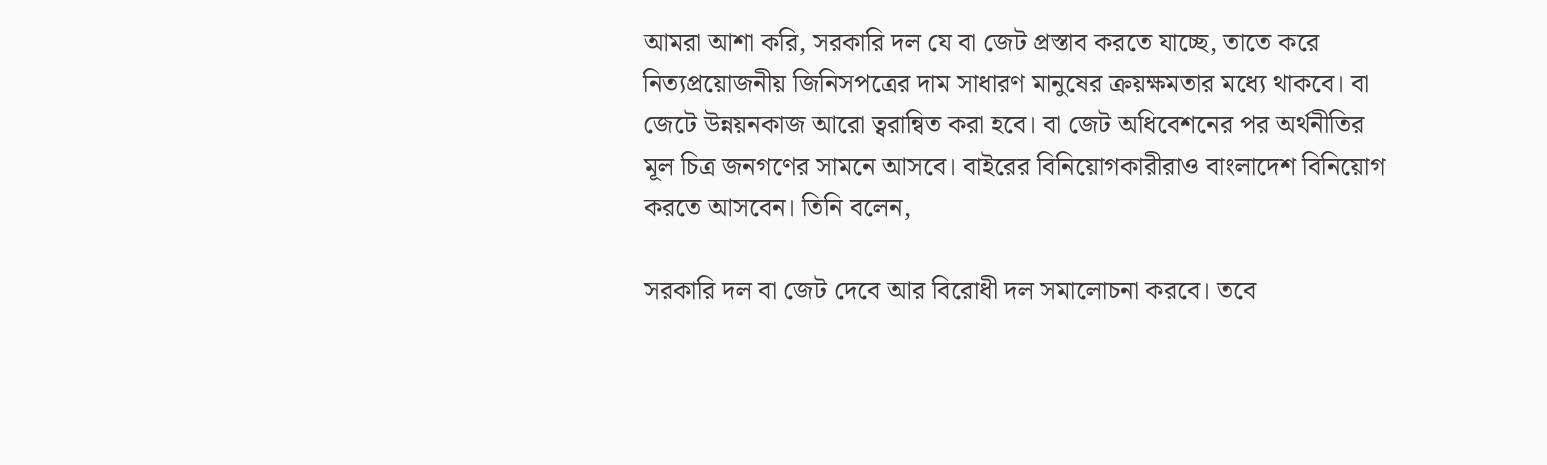আমরা আশা করি, সরকারি দল যে বা জেট প্রস্তাব করতে যাচ্ছে, তাতে করে নিত্যপ্রয়োজনীয় জিনিসপত্রের দাম সাধারণ মানুষের ক্রয়ক্ষমতার মধ্যে থাকবে। বা জেটে উন্নয়নকাজ আরো ত্বরান্বিত করা হবে। বা জেট অধিবেশনের পর অর্থনীতির মূল চিত্র জনগণের সামনে আসবে। বাইরের বিনিয়োগকারীরাও বাংলাদেশ বিনিয়োগ করতে আসবেন। তিনি বলেন,

সরকারি দল বা জেট দেবে আর বিরোধী দল সমালোচনা করবে। তবে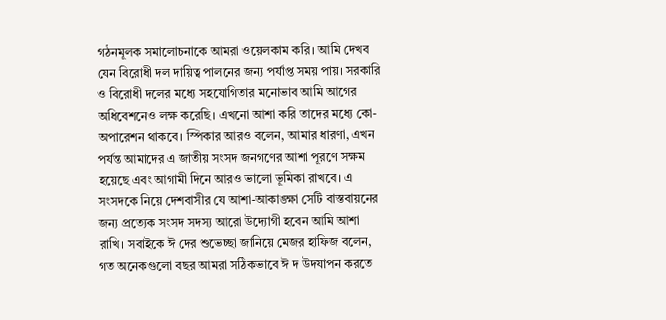গঠনমূলক সমালোচনাকে আমরা ওয়েলকাম করি। আমি দেখব যেন বিরোধী দল দায়িত্ব পালনের জন্য পর্যাপ্ত সময় পায়। সরকারি ও বিরোধী দলের মধ্যে সহযোগিতার মনোভাব আমি আগের অধিবেশনেও লক্ষ করেছি। এখনো আশা করি তাদের মধ্যে কো-অপারেশন থাকবে। স্পিকার আরও বলেন, আমার ধারণা, এখন পর্যন্ত আমাদের এ জাতীয় সংসদ জনগণের আশা পূরণে সক্ষম হয়েছে এবং আগামী দিনে আরও ভালো ভূমিকা রাখবে। এ সংসদকে নিয়ে দেশবাসীর যে আশা-আকাঙ্ক্ষা সেটি বাস্তবায়নের জন্য প্রত্যেক সংসদ সদস্য আরো উদ্যোগী হবেন আমি আশা রাখি। সবাইকে ঈ দের শুভেচ্ছা জানিয়ে মেজর হাফিজ বলেন, গত অনেকগুলো বছর আমরা সঠিকভাবে ঈ দ উদযাপন করতে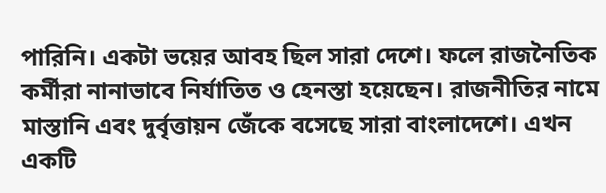পারিনি। একটা ভয়ের আবহ ছিল সারা দেশে। ফলে রাজনৈতিক কর্মীরা নানাভাবে নির্যাতিত ও হেনস্তা হয়েছেন। রাজনীতির নামে মাস্তানি এবং দুর্বৃত্তায়ন জেঁকে বসেছে সারা বাংলাদেশে। এখন একটি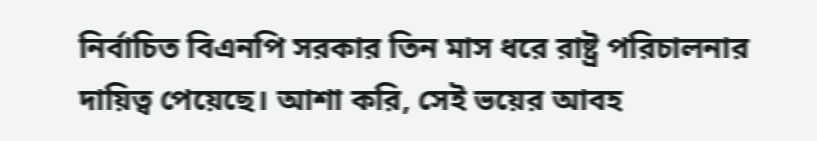নির্বাচিত বিএনপি সরকার তিন মাস ধরে রাষ্ট্র পরিচালনার দায়িত্ব পেয়েছে। আশা করি, সেই ভয়ের আবহ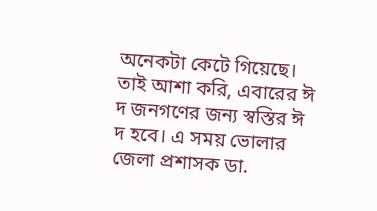অনেকটা কেটে গিয়েছে। তাই আশা করি, এবারের ঈ দ জনগণের জন্য স্বস্তির ঈ দ হবে। এ সময় ভোলার জেলা প্রশাসক ডা.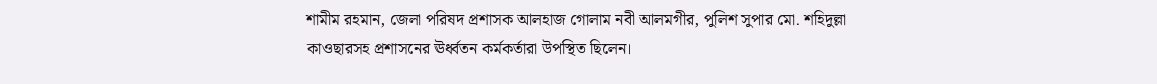শামীম রহমান, জেলা পরিষদ প্রশাসক আলহাজ গোলাম নবী আলমগীর, পুলিশ সুপার মো. শহিদুল্লা কাওছারসহ প্রশাসনের ঊর্ধ্বতন কর্মকর্তারা উপস্থিত ছিলেন।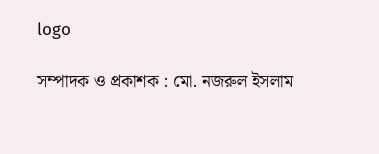logo

সম্পাদক ও প্রকাশক : মো. নজরুল ইসলাম